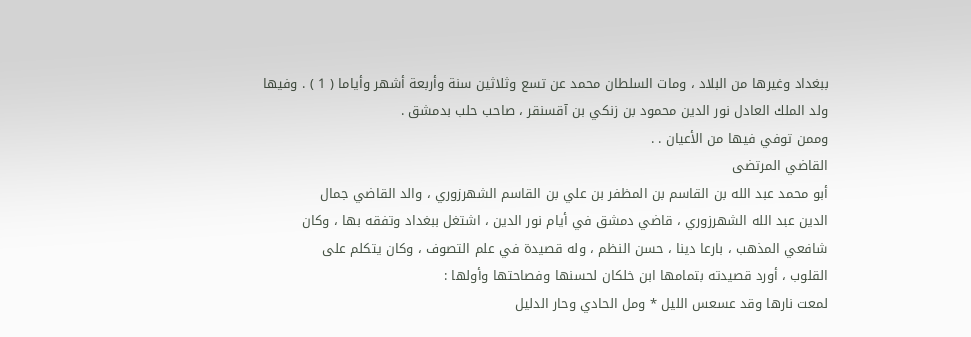ببغداد وغيرها من البلاد ، ومات السلطان محمد عن تسع وثلاثين سنة وأربعة أشهر وأياما ( 1 ) . وفيها
ولد الملك العادل نور الدين محمود بن زنكي بن آقسنقر ، صاحب حلب بدمشق .
وممن توفي فيها من الأعيان . .
القاضي المرتضى
أبو محمد عبد الله بن القاسم بن المظفر بن علي بن القاسم الشهرزوري ، والد القاضي جمال
الدين عبد الله الشهرزوري ، قاضي دمشق في أيام نور الدين ، اشتغل ببغداد وتفقه بها ، وكان
شافعي المذهب ، بارعا دينا ، حسن النظم ، وله قصيدة في علم التصوف ، وكان يتكلم على
القلوب ، أورد قصيدته بتمامها ابن خلكان لحسنها وفصاحتها وأولها :
لمعت نارها وقد عسعس الليل * ومل الحادي وحار الدليل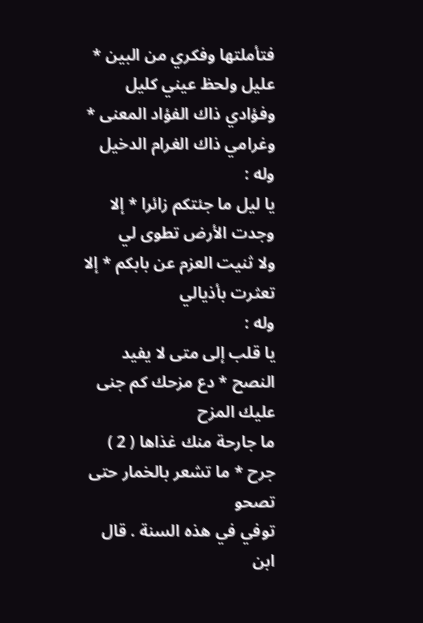فتأملتها وفكري من البين * عليل ولحظ عيني كليل
وفؤادي ذاك الفؤاد المعنى * وغرامي ذاك الغرام الدخيل
وله :
يا ليل ما جئتكم زائرا * إلا وجدت الأرض تطوى لي
ولا ثنيت العزم عن بابكم * إلا تعثرت بأذيالي
وله :
يا قلب إلى متى لا يفيد النصح * دع مزحك كم جنى عليك المزح
ما جارحة منك غذاها ( 2 ) جرح * ما تشعر بالخمار حتى تصحو
توفي في هذه السنة . قال ابن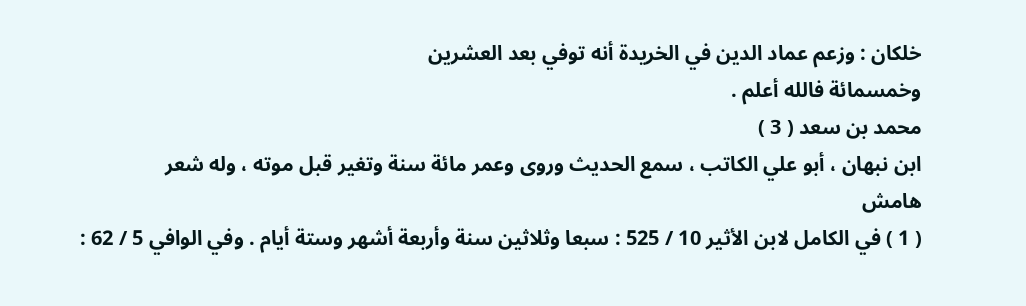خلكان : وزعم عماد الدين في الخريدة أنه توفي بعد العشرين
وخمسمائة فالله أعلم .
محمد بن سعد ( 3 )
ابن نبهان ، أبو علي الكاتب ، سمع الحديث وروى وعمر مائة سنة وتغير قبل موته ، وله شعر
هامش
( 1 ) في الكامل لابن الأثير 10 / 525 : سبعا وثلاثين سنة وأربعة أشهر وستة أيام . وفي الوافي 5 / 62 :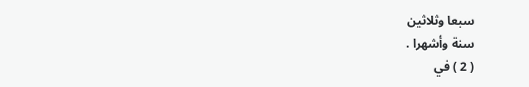سبعا وثلاثين
سنة وأشهرا .
( 2 ) في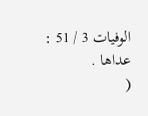الوفيات 3 / 51 : عداها .
(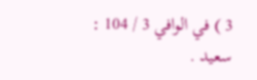3 ) في الوافي 3 / 104 : سعيد .